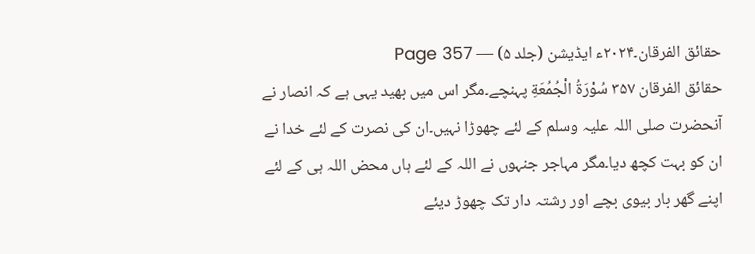حقائق الفرقان۔۲۰۲۴ء ایڈیشن (جلد ۵) — Page 357
حقائق الفرقان ۳۵۷ سُوْرَةُ الْجُمُعَةِ پہنچے۔مگر اس میں بھید یہی ہے کہ انصار نے آنحضرت صلی اللہ علیہ وسلم کے لئے چھوڑا نہیں۔ان کی نصرت کے لئے خدا نے ان کو بہت کچھ دیا۔مگر مہاجر جنہوں نے اللہ کے لئے ہاں محض اللہ ہی کے لئے اپنے گھر بار بیوی بچے اور رشتہ دار تک چھوڑ دیئے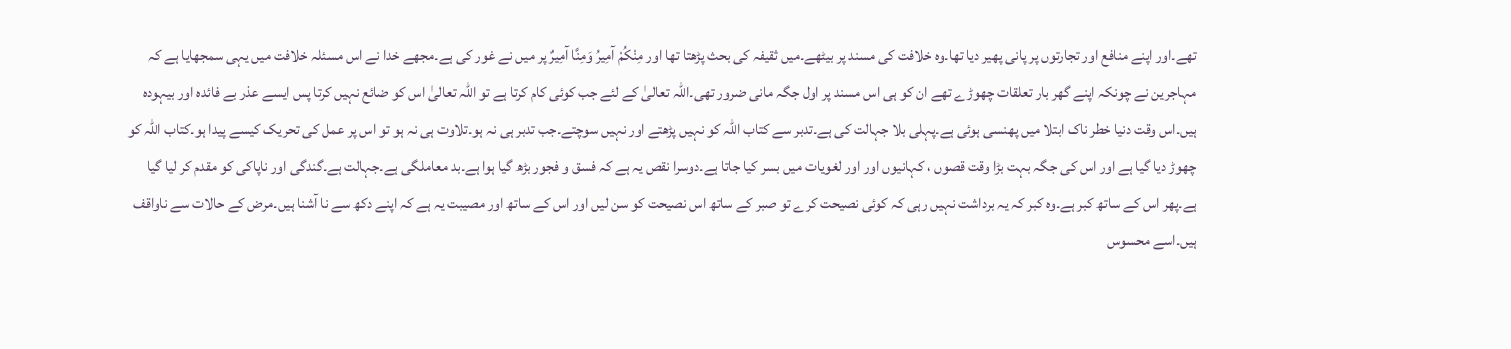تھے۔اور اپنے منافع اور تجارتوں پر پانی پھیر دیا تھا۔وہ خلافت کی مسند پر بیٹھے۔میں ثقیفہ کی بحث پڑھتا تھا اور مِنْكُمْ آمِيرُ وَمِنَّا آمِيرٌ پر میں نے غور کی ہے۔مجھے خدا نے اس مسئلہ خلافت میں یہی سمجھایا ہے کہ مہاجرین نے چونکہ اپنے گھر بار تعلقات چھوڑے تھے ان کو ہی اس مسند پر اول جگہ مانی ضرور تھی۔اللہ تعالیٰ کے لئے جب کوئی کام کرتا ہے تو اللہ تعالیٰ اس کو ضائع نہیں کرتا پس ایسے عذر بے فائدہ اور بیہودہ ہیں۔اس وقت دنیا خطر ناک ابتلا میں پھنسی ہوئی ہے۔پہلی بلا جہالت کی ہے۔تدبر سے کتاب اللہ کو نہیں پڑھتے اور نہیں سوچتے۔جب تدبر ہی نہ ہو۔تلاوت ہی نہ ہو تو اس پر عمل کی تحریک کیسے پیدا ہو۔کتاب اللہ کو چھوڑ دیا گیا ہے اور اس کی جگہ بہت بڑا وقت قصوں ، کہانیوں اور اور لغویات میں بسر کیا جاتا ہے۔دوسرا نقص یہ ہے کہ فسق و فجور بڑھ گیا ہوا ہے۔بد معاملگی ہے۔جہالت ہے۔گندگی اور ناپاکی کو مقدم کر لیا گیا ہے۔پھر اس کے ساتھ کبر ہے۔وہ کبر کہ یہ برداشت نہیں رہی کہ کوئی نصیحت کرے تو صبر کے ساتھ اس نصیحت کو سن لیں اور اس کے ساتھ اور مصیبت یہ ہے کہ اپنے دکھ سے نا آشنا ہیں۔مرض کے حالات سے ناواقف ہیں۔اسے محسوس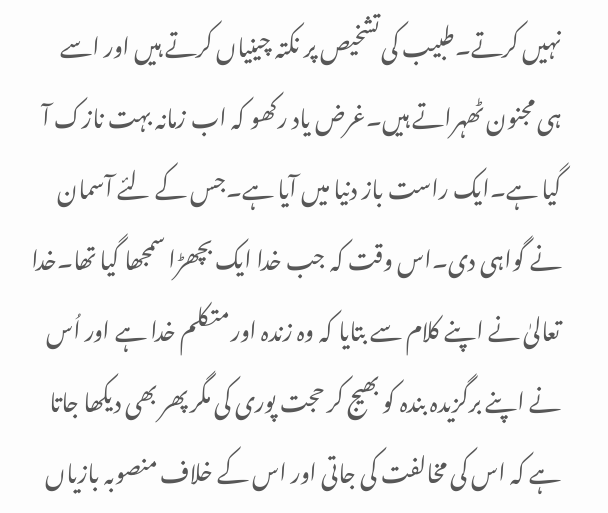نہیں کرتے۔طبیب کی تشخیص پر نکتہ چینیاں کرتے ہیں اور اسے ہی مجنون ٹھہراتے ہیں۔غرض یاد رکھو کہ اب زمانہ بہت نازک آ گیا ہے۔ایک راست باز دنیا میں آیا ہے۔جس کے لئے آسمان نے گواہی دی۔اس وقت کہ جب خدا ایک بچھڑا سمجھا گیا تھا۔خدا تعالیٰ نے اپنے کلام سے بتایا کہ وہ زندہ اور متکلم خدا ہے اور اُس نے اپنے برگزیدہ بندہ کو بھیج کر حجت پوری کی مگر پھر بھی دیکھا جاتا ہے کہ اس کی مخالفت کی جاتی اور اس کے خلاف منصوبہ بازیاں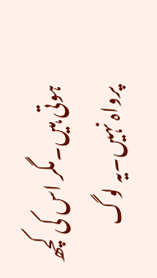ہوتی ہیں۔مگر اس کی کچھ پرواہ نہیں۔یہ لوگ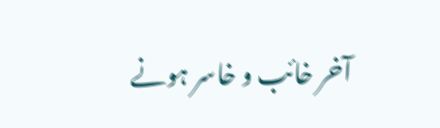آخر خائب و خاسر ہونے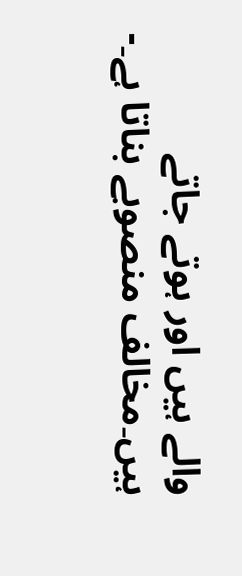والے ہیں اور ہوتے جاتے ہیں۔مخالف منصوبے بناتا ہے۔-